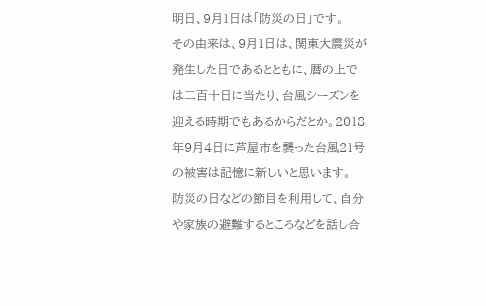明日、9月1日は「防災の日」です。
その由来は、9月1日は、関東大震災が発生した日であるとともに、暦の上では二百十日に当たり、台風シーズンを迎える時期でもあるからだとか。2018年9月4日に芦屋市を襲った台風21号の被害は記憶に新しいと思います。
防災の日などの節目を利用して、自分や家族の避難するところなどを話し合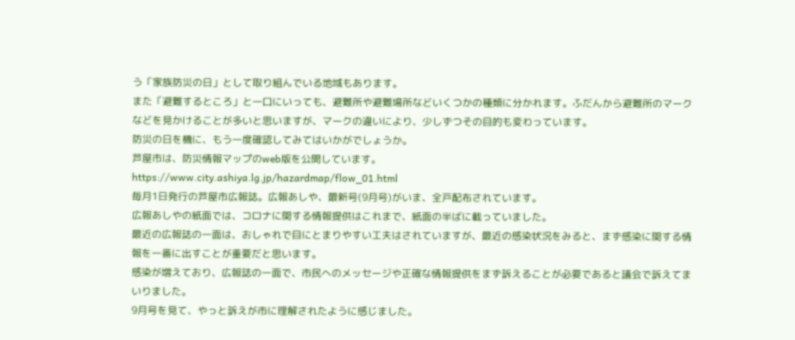う「家族防災の日」として取り組んでいる地域もあります。
また「避難するところ」と一口にいっても、避難所や避難場所などいくつかの種類に分かれます。ふだんから避難所のマークなどを見かけることが多いと思いますが、マークの違いにより、少しずつその目的も変わっています。
防災の日を機に、もう一度確認してみてはいかがでしょうか。
芦屋市は、防災情報マップのweb版を公開しています。
https://www.city.ashiya.lg.jp/hazardmap/flow_01.html
毎月1日発行の芦屋市広報誌。広報あしや、最新号(9月号)がいま、全戸配布されています。
広報あしやの紙面では、コロナに関する情報提供はこれまで、紙面の半ばに載っていました。
最近の広報誌の一面は、おしゃれで目にとまりやすい工夫はされていますが、最近の感染状況をみると、まず感染に関する情報を一番に出すことが重要だと思います。
感染が増えており、広報誌の一面で、市民へのメッセージや正確な情報提供をまず訴えることが必要であると議会で訴えてまいりました。
9月号を見て、やっと訴えが市に理解されたように感じました。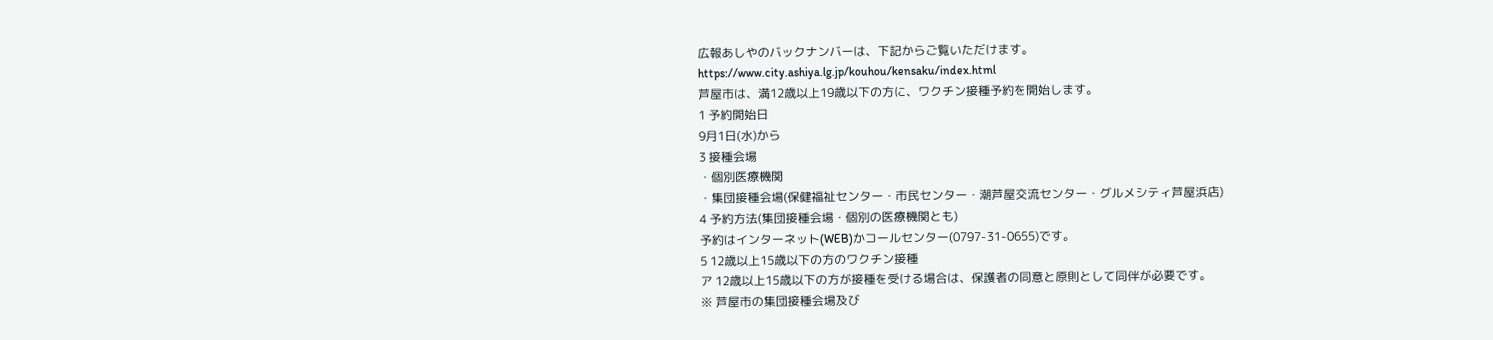広報あしやのバックナンバーは、下記からご覧いただけます。
https://www.city.ashiya.lg.jp/kouhou/kensaku/index.html
芦屋市は、満12歳以上19歳以下の方に、ワクチン接種予約を開始します。
1 予約開始日
9月1日(水)から
3 接種会場
・個別医療機関
・集団接種会場(保健福祉センター・市民センター・潮芦屋交流センター・グルメシティ芦屋浜店)
4 予約方法(集団接種会場・個別の医療機関とも)
予約はインターネット(WEB)かコールセンター(0797-31-0655)です。
5 12歳以上15歳以下の方のワクチン接種
ア 12歳以上15歳以下の方が接種を受ける場合は、保護者の同意と原則として同伴が必要です。
※ 芦屋市の集団接種会場及び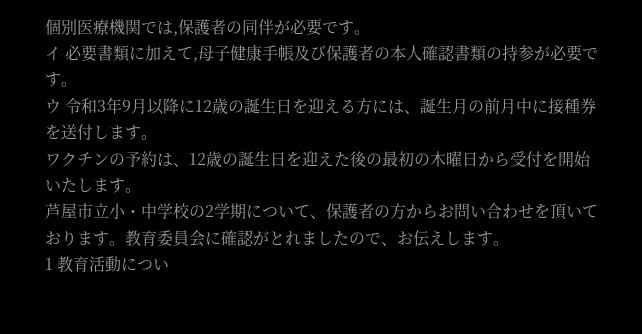個別医療機関では,保護者の同伴が必要です。
イ 必要書類に加えて,母子健康手帳及び保護者の本人確認書類の持参が必要です。
ウ 令和3年9月以降に12歳の誕生日を迎える方には、誕生月の前月中に接種券を送付します。
ワクチンの予約は、12歳の誕生日を迎えた後の最初の木曜日から受付を開始いたします。
芦屋市立小・中学校の2学期について、保護者の方からお問い合わせを頂いております。教育委員会に確認がとれましたので、お伝えします。
1 教育活動につい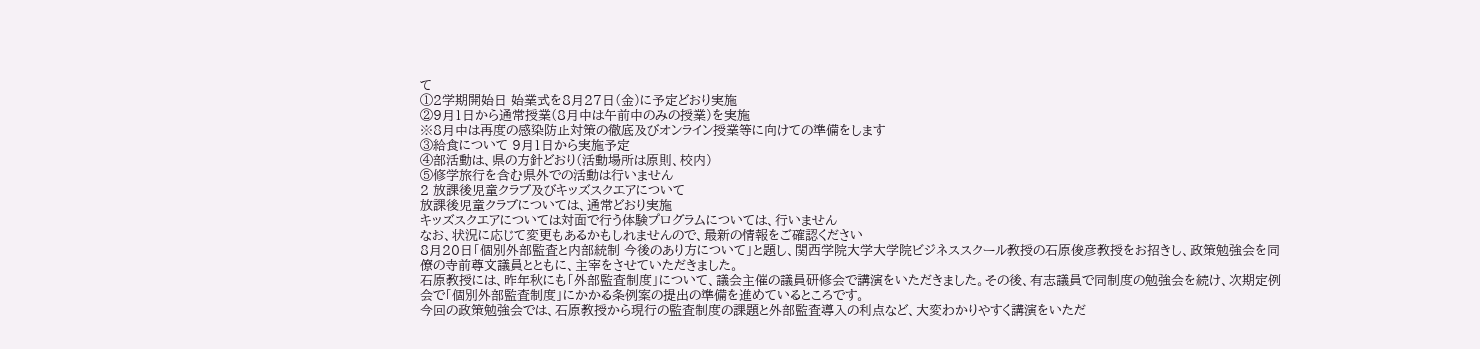て
①2学期開始日 始業式を8月27日(金)に予定どおり実施
②9月1日から通常授業(8月中は午前中のみの授業)を実施
※8月中は再度の感染防止対策の徹底及びオンライン授業等に向けての準備をします
③給食について 9月1日から実施予定
④部活動は、県の方針どおり(活動場所は原則、校内)
⑤修学旅行を含む県外での活動は行いません
2 放課後児童クラブ及びキッズスクエアについて
放課後児童クラブについては、通常どおり実施
キッズスクエアについては対面で行う体験プログラムについては、行いません
なお、状況に応じて変更もあるかもしれませんので、最新の情報をご確認ください
8月20日「個別外部監査と内部統制 今後のあり方について」と題し、関西学院大学大学院ビジネススクール教授の石原俊彦教授をお招きし、政策勉強会を同僚の寺前尊文議員とともに、主宰をさせていただきました。
石原教授には、昨年秋にも「外部監査制度」について、議会主催の議員研修会で講演をいただきました。その後、有志議員で同制度の勉強会を続け、次期定例会で「個別外部監査制度」にかかる条例案の提出の準備を進めているところです。
今回の政策勉強会では、石原教授から現行の監査制度の課題と外部監査導入の利点など、大変わかりやすく講演をいただ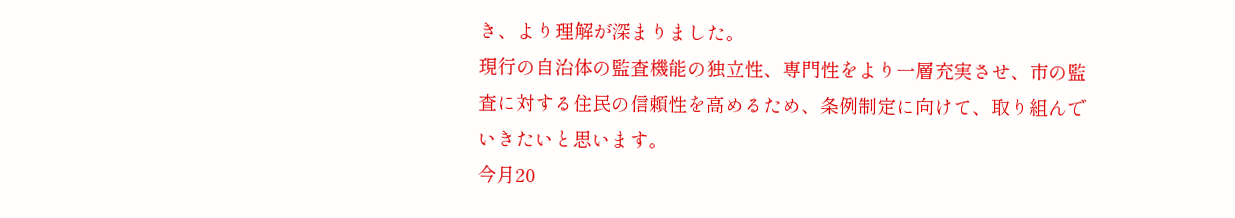き、より理解が深まりました。
現行の自治体の監査機能の独立性、専門性をより一層充実させ、市の監査に対する住民の信頼性を高めるため、条例制定に向けて、取り組んでいきたいと思います。
今月20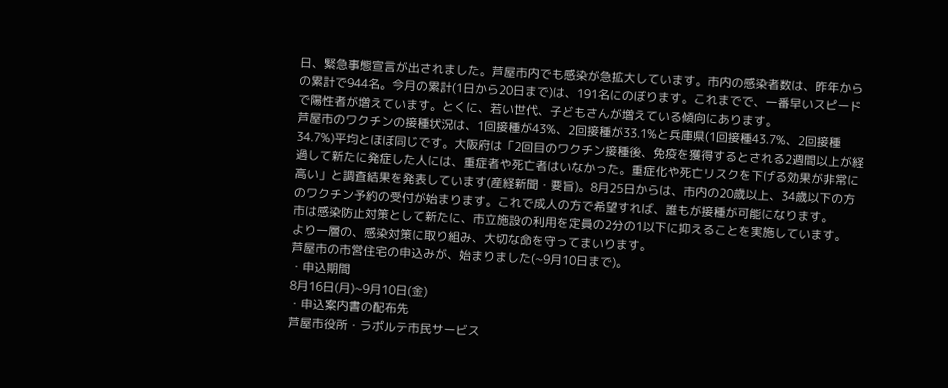日、緊急事態宣言が出されました。芦屋市内でも感染が急拡大しています。市内の感染者数は、昨年からの累計で944名。今月の累計(1日から20日まで)は、191名にのぼります。これまでで、一番早いスピードで陽性者が増えています。とくに、若い世代、子どもさんが増えている傾向にあります。
芦屋市のワクチンの接種状況は、1回接種が43%、2回接種が33.1%と兵庫県(1回接種43.7%、2回接種34.7%)平均とほぼ同じです。大阪府は「2回目のワクチン接種後、免疫を獲得するとされる2週間以上が経過して新たに発症した人には、重症者や死亡者はいなかった。重症化や死亡リスクを下げる効果が非常に高い」と調査結果を発表しています(産経新聞・要旨)。8月25日からは、市内の20歳以上、34歳以下の方のワクチン予約の受付が始まります。これで成人の方で希望すれば、誰もが接種が可能になります。
市は感染防止対策として新たに、市立施設の利用を定員の2分の1以下に抑えることを実施しています。
より一層の、感染対策に取り組み、大切な命を守ってまいります。
芦屋市の市営住宅の申込みが、始まりました(~9月10日まで)。
・申込期間
8月16日(月)~9月10日(金)
・申込案内書の配布先
芦屋市役所・ラポルテ市民サービス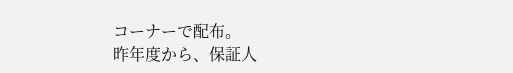コーナーで配布。
昨年度から、保証人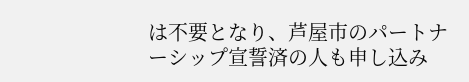は不要となり、芦屋市のパートナーシップ宣誓済の人も申し込み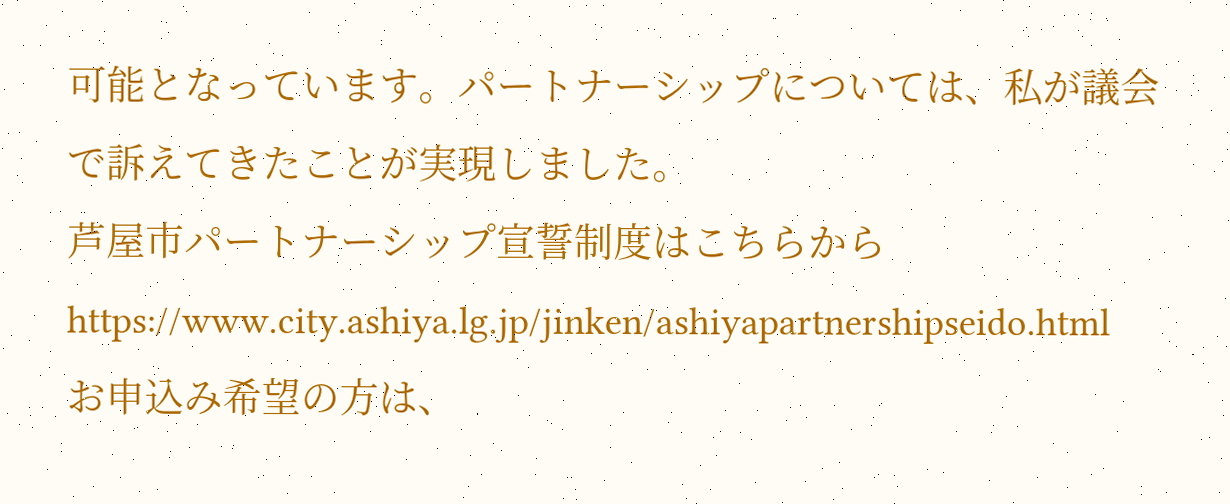可能となっています。パートナーシップについては、私が議会で訴えてきたことが実現しました。
芦屋市パートナーシップ宣誓制度はこちらから
https://www.city.ashiya.lg.jp/jinken/ashiyapartnershipseido.html
お申込み希望の方は、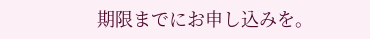期限までにお申し込みを。